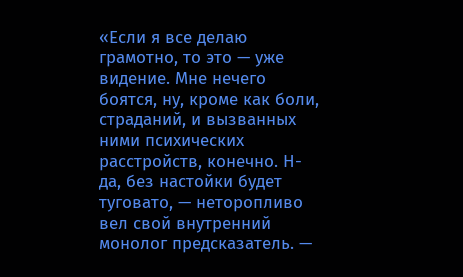«Если я все делаю грамотно, то это — уже видение. Мне нечего боятся, ну, кроме как боли, страданий, и вызванных ними психических расстройств, конечно. Н-да, без настойки будет туговато, — неторопливо вел свой внутренний монолог предсказатель. —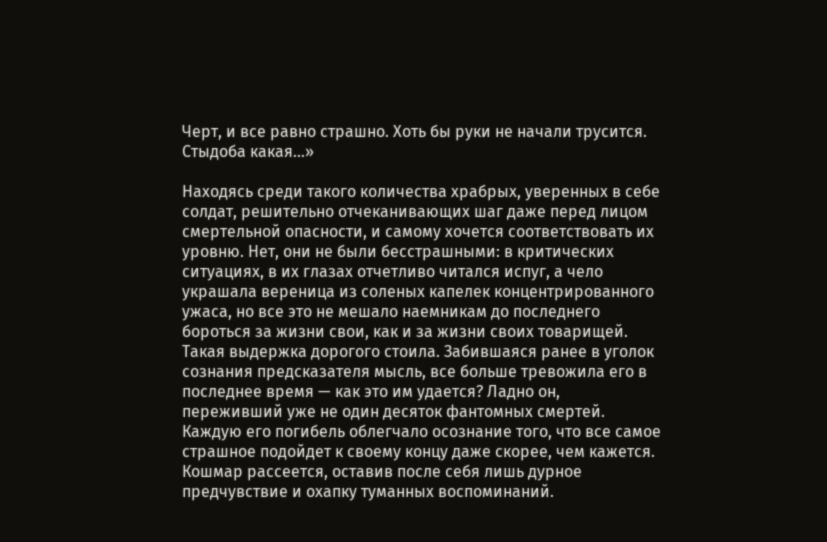Черт, и все равно страшно. Хоть бы руки не начали трусится. Стыдоба какая…»

Находясь среди такого количества храбрых, уверенных в себе солдат, решительно отчеканивающих шаг даже перед лицом смертельной опасности, и самому хочется соответствовать их уровню. Нет, они не были бесстрашными: в критических ситуациях, в их глазах отчетливо читался испуг, а чело украшала вереница из соленых капелек концентрированного ужаса, но все это не мешало наемникам до последнего бороться за жизни свои, как и за жизни своих товарищей. Такая выдержка дорогого стоила. Забившаяся ранее в уголок сознания предсказателя мысль, все больше тревожила его в последнее время — как это им удается? Ладно он, переживший уже не один десяток фантомных смертей. Каждую его погибель облегчало осознание того, что все самое страшное подойдет к своему концу даже скорее, чем кажется. Кошмар рассеется, оставив после себя лишь дурное предчувствие и охапку туманных воспоминаний.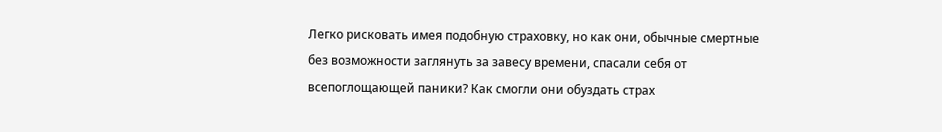Легко рисковать имея подобную страховку, но как они, обычные смертные без возможности заглянуть за завесу времени, спасали себя от всепоглощающей паники? Как смогли они обуздать страх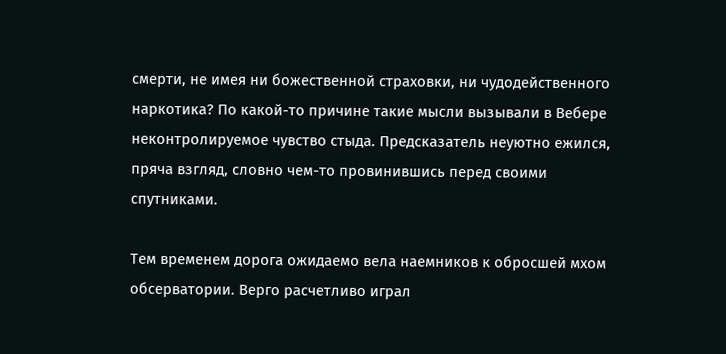смерти, не имея ни божественной страховки, ни чудодейственного наркотика? По какой-то причине такие мысли вызывали в Вебере неконтролируемое чувство стыда. Предсказатель неуютно ежился, пряча взгляд, словно чем-то провинившись перед своими спутниками.

Тем временем дорога ожидаемо вела наемников к обросшей мхом обсерватории. Верго расчетливо играл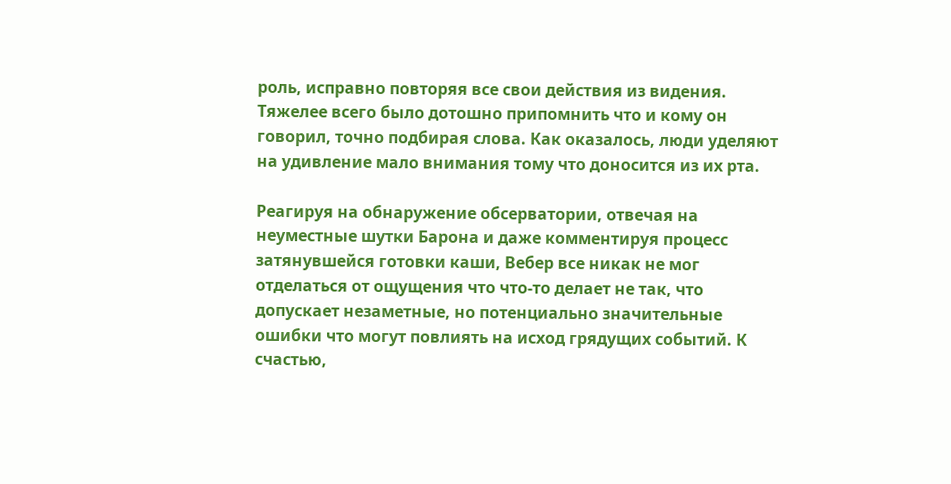роль, исправно повторяя все свои действия из видения. Тяжелее всего было дотошно припомнить что и кому он говорил, точно подбирая слова. Как оказалось, люди уделяют на удивление мало внимания тому что доносится из их рта.

Реагируя на обнаружение обсерватории, отвечая на неуместные шутки Барона и даже комментируя процесс затянувшейся готовки каши, Вебер все никак не мог отделаться от ощущения что что-то делает не так, что допускает незаметные, но потенциально значительные ошибки что могут повлиять на исход грядущих событий. К счастью,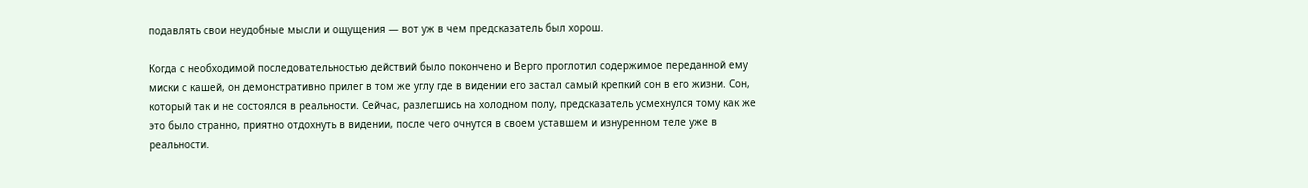подавлять свои неудобные мысли и ощущения — вот уж в чем предсказатель был хорош.

Когда с необходимой последовательностью действий было покончено и Верго проглотил содержимое переданной ему миски с кашей, он демонстративно прилег в том же углу где в видении его застал самый крепкий сон в его жизни. Сон, который так и не состоялся в реальности. Сейчас, разлегшись на холодном полу, предсказатель усмехнулся тому как же это было странно, приятно отдохнуть в видении, после чего очнутся в своем уставшем и изнуренном теле уже в реальности.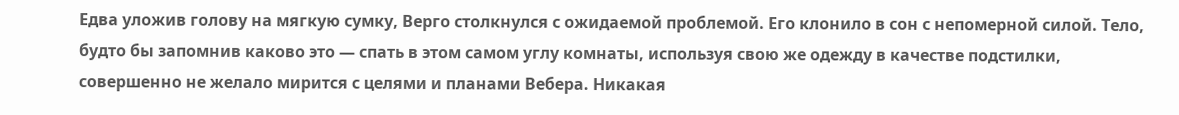Едва уложив голову на мягкую сумку, Верго столкнулся с ожидаемой проблемой. Его клонило в сон с непомерной силой. Тело, будто бы запомнив каково это — спать в этом самом углу комнаты, используя свою же одежду в качестве подстилки, совершенно не желало мирится с целями и планами Вебера. Никакая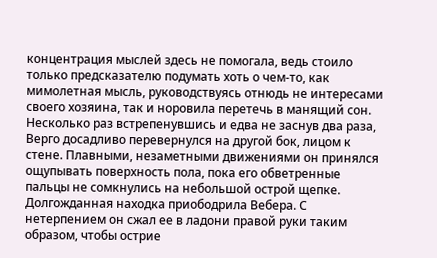концентрация мыслей здесь не помогала, ведь стоило только предсказателю подумать хоть о чем-то, как мимолетная мысль, руководствуясь отнюдь не интересами своего хозяина, так и норовила перетечь в манящий сон. Несколько раз встрепенувшись и едва не заснув два раза, Верго досадливо перевернулся на другой бок, лицом к стене. Плавными, незаметными движениями он принялся ощупывать поверхность пола, пока его обветренные пальцы не сомкнулись на небольшой острой щепке. Долгожданная находка приободрила Вебера. С нетерпением он сжал ее в ладони правой руки таким образом, чтобы острие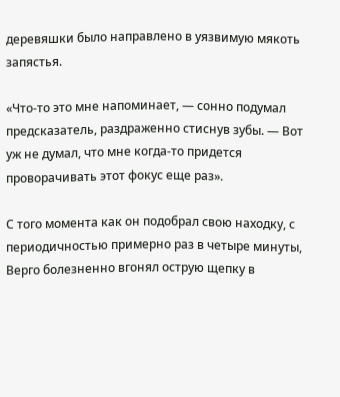деревяшки было направлено в уязвимую мякоть запястья.

«Что-то это мне напоминает, — сонно подумал предсказатель, раздраженно стиснув зубы. — Вот уж не думал, что мне когда-то придется проворачивать этот фокус еще раз».

С того момента как он подобрал свою находку, с периодичностью примерно раз в четыре минуты, Верго болезненно вгонял острую щепку в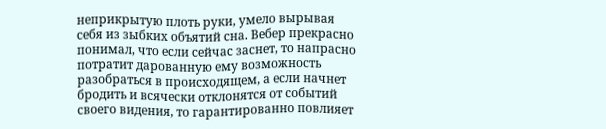неприкрытую плоть руки, умело вырывая себя из зыбких объятий сна. Вебер прекрасно понимал, что если сейчас заснет, то напрасно потратит дарованную ему возможность разобраться в происходящем, а если начнет бродить и всячески отклонятся от событий своего видения, то гарантированно повлияет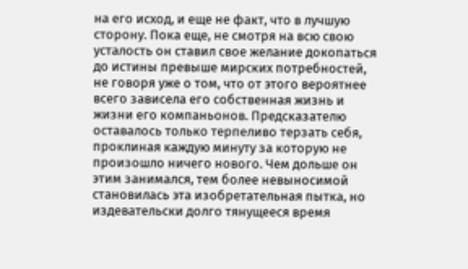на его исход, и еще не факт, что в лучшую сторону. Пока еще, не смотря на всю свою усталость он ставил свое желание докопаться до истины превыше мирских потребностей, не говоря уже о том, что от этого вероятнее всего зависела его собственная жизнь и жизни его компаньонов. Предсказателю оставалось только терпеливо терзать себя, проклиная каждую минуту за которую не произошло ничего нового. Чем дольше он этим занимался, тем более невыносимой становилась эта изобретательная пытка, но издевательски долго тянущееся время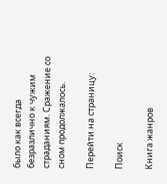было как всегда безразлично к чужим страданиям. Сражение со сном продолжалось.

Перейти на страницу:

Поиск

Книга жанров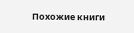Похожие книги